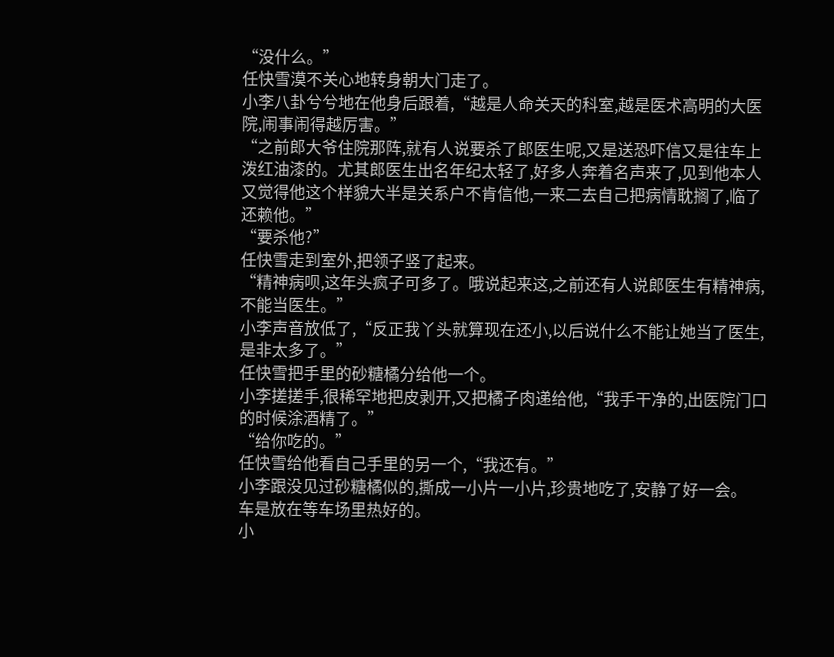“没什么。”
任快雪漠不关心地转身朝大门走了。
小李八卦兮兮地在他身后跟着,“越是人命关天的科室,越是医术高明的大医院,闹事闹得越厉害。”
“之前郎大爷住院那阵,就有人说要杀了郎医生呢,又是送恐吓信又是往车上泼红油漆的。尤其郎医生出名年纪太轻了,好多人奔着名声来了,见到他本人又觉得他这个样貌大半是关系户不肯信他,一来二去自己把病情耽搁了,临了还赖他。”
“要杀他?”
任快雪走到室外,把领子竖了起来。
“精神病呗,这年头疯子可多了。哦说起来这,之前还有人说郎医生有精神病,不能当医生。”
小李声音放低了,“反正我丫头就算现在还小,以后说什么不能让她当了医生,是非太多了。”
任快雪把手里的砂糖橘分给他一个。
小李搓搓手,很稀罕地把皮剥开,又把橘子肉递给他,“我手干净的,出医院门口的时候涂酒精了。”
“给你吃的。”
任快雪给他看自己手里的另一个,“我还有。”
小李跟没见过砂糖橘似的,撕成一小片一小片,珍贵地吃了,安静了好一会。
车是放在等车场里热好的。
小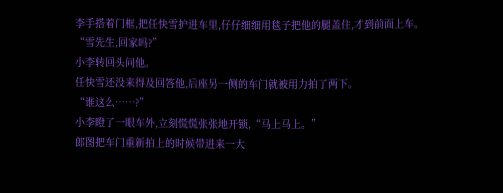李手搭着门框,把任快雪护进车里,仔仔细细用毯子把他的腿盖住,才到前面上车。
“雪先生,回家吗?”
小李转回头问他。
任快雪还没来得及回答他,后座另一侧的车门就被用力拍了两下。
“谁这么……?”
小李瞪了一眼车外,立刻慌慌张张地开锁,“马上马上。”
郎图把车门重新拍上的时候带进来一大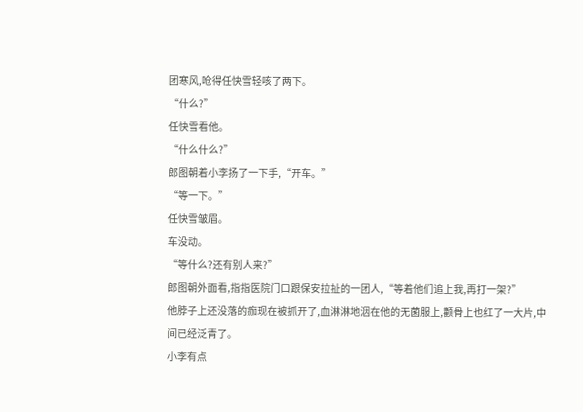团寒风,呛得任快雪轻咳了两下。
“什么?”
任快雪看他。
“什么什么?”
郎图朝着小李扬了一下手,“开车。”
“等一下。”
任快雪皱眉。
车没动。
“等什么?还有别人来?”
郎图朝外面看,指指医院门口跟保安拉扯的一团人,“等着他们追上我,再打一架?”
他脖子上还没落的痂现在被抓开了,血淋淋地洇在他的无菌服上,颧骨上也红了一大片,中间已经泛青了。
小李有点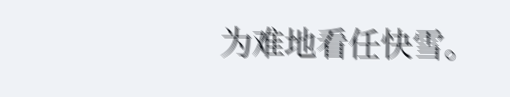为难地看任快雪。